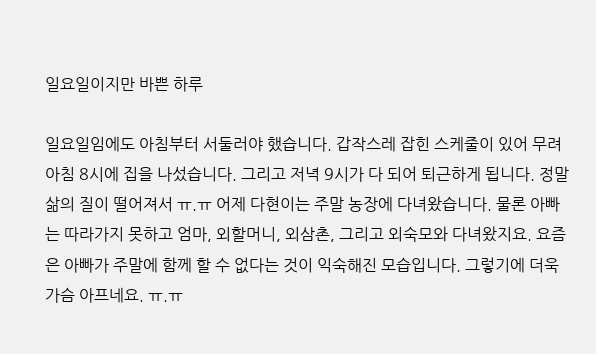일요일이지만 바쁜 하루

일요일임에도 아침부터 서둘러야 했습니다. 갑작스레 잡힌 스케줄이 있어 무려 아침 8시에 집을 나섰습니다. 그리고 저녁 9시가 다 되어 퇴근하게 됩니다. 정말 삶의 질이 떨어져서 ㅠ.ㅠ 어제 다현이는 주말 농장에 다녀왔습니다. 물론 아빠는 따라가지 못하고 엄마, 외할머니, 외삼촌, 그리고 외숙모와 다녀왔지요. 요즘은 아빠가 주말에 함께 할 수 없다는 것이 익숙해진 모습입니다. 그렇기에 더욱 가슴 아프네요. ㅠ.ㅠ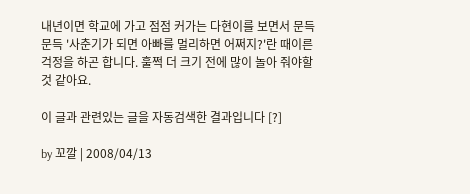내년이면 학교에 가고 점점 커가는 다현이를 보면서 문득문득 '사춘기가 되면 아빠를 멀리하면 어쩌지?'란 때이른 걱정을 하곤 합니다. 훌쩍 더 크기 전에 많이 놀아 줘야할 것 같아요.

이 글과 관련있는 글을 자동검색한 결과입니다 [?]

by 꼬깔 | 2008/04/13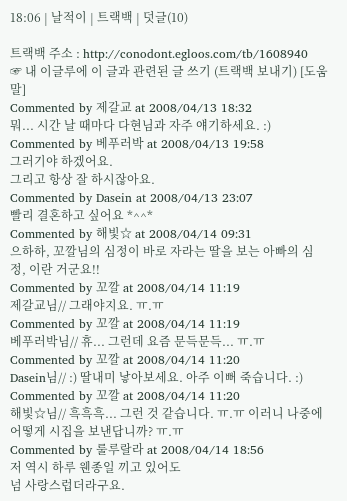18:06 | 날적이 | 트랙백 | 덧글(10)

트랙백 주소 : http://conodont.egloos.com/tb/1608940
☞ 내 이글루에 이 글과 관련된 글 쓰기 (트랙백 보내기) [도움말]
Commented by 제갈교 at 2008/04/13 18:32
뭐... 시간 날 때마다 다현님과 자주 얘기하세요. :)
Commented by 베푸러박 at 2008/04/13 19:58
그러기야 하겠어요.
그리고 항상 잘 하시잖아요.
Commented by Dasein at 2008/04/13 23:07
빨리 결혼하고 싶어요 *^^*
Commented by 해빛☆ at 2008/04/14 09:31
으하하, 꼬깔님의 심정이 바로 자라는 딸을 보는 아빠의 심정, 이란 거군요!!
Commented by 꼬깔 at 2008/04/14 11:19
제갈교님// 그래야지요. ㅠ.ㅠ
Commented by 꼬깔 at 2008/04/14 11:19
베푸러박님// 휴... 그런데 요즘 문득문득... ㅠ.ㅠ
Commented by 꼬깔 at 2008/04/14 11:20
Dasein님// :) 딸내미 낳아보세요. 아주 이뻐 죽습니다. :)
Commented by 꼬깔 at 2008/04/14 11:20
해빛☆님// 흑흑흑... 그런 것 같습니다. ㅠ.ㅠ 이러니 나중에 어떻게 시집을 보낸답니까? ㅠ.ㅠ
Commented by 룰루랄라 at 2008/04/14 18:56
저 역시 하루 웬종일 끼고 있어도
넘 사랑스럽더라구요.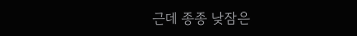근데 종종 낮잠은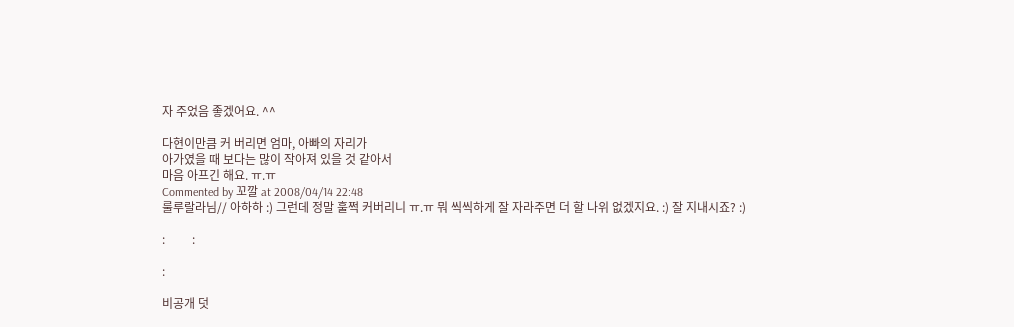자 주었음 좋겠어요. ^^

다현이만큼 커 버리면 엄마, 아빠의 자리가
아가였을 때 보다는 많이 작아져 있을 것 같아서
마음 아프긴 해요. ㅠ.ㅠ
Commented by 꼬깔 at 2008/04/14 22:48
룰루랄라님// 아하하 :) 그런데 정말 훌쩍 커버리니 ㅠ.ㅠ 뭐 씩씩하게 잘 자라주면 더 할 나위 없겠지요. :) 잘 지내시죠? :)

:         :

:

비공개 덧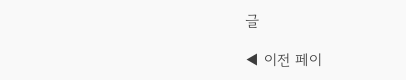글

◀ 이전 페이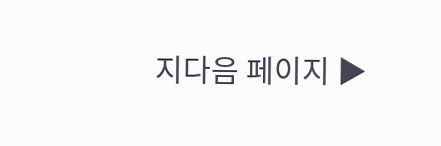지다음 페이지 ▶